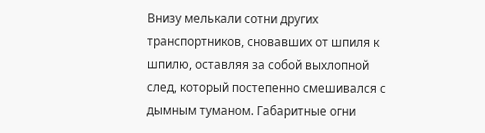Внизу мелькали сотни других транспортников, сновавших от шпиля к шпилю, оставляя за собой выхлопной след, который постепенно смешивался с дымным туманом. Габаритные огни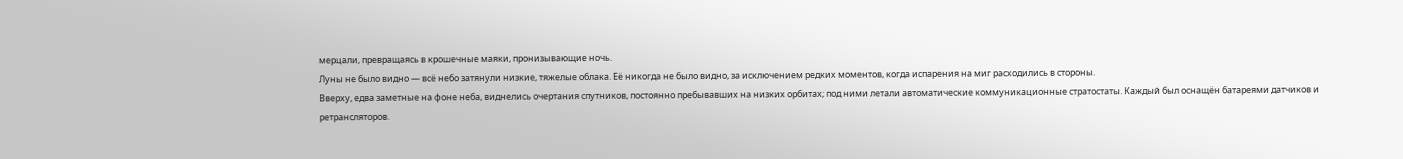мерцали, превращаясь в крошечные маяки, пронизывающие ночь.
Луны не было видно — всё небо затянули низкие, тяжелые облака. Её никогда не было видно, за исключением редких моментов, когда испарения на миг расходились в стороны.
Вверху, едва заметные на фоне неба, виднелись очертания спутников, постоянно пребывавших на низких орбитах; под ними летали автоматические коммуникационные стратостаты. Каждый был оснащён батареями датчиков и ретрансляторов.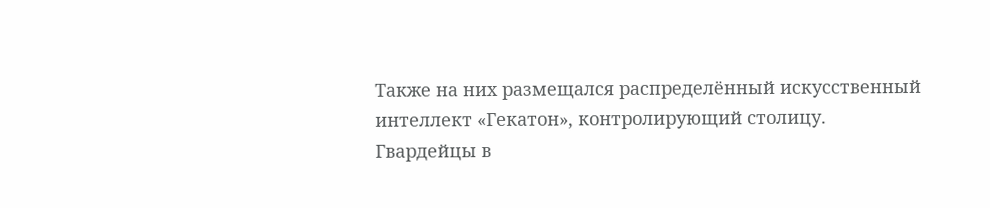Также на них размещался распределённый искусственный интеллект «Гекатон», контролирующий столицу.
Гвардейцы в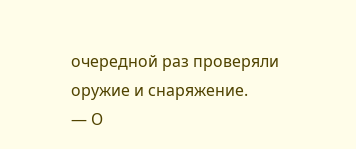очередной раз проверяли оружие и снаряжение.
— О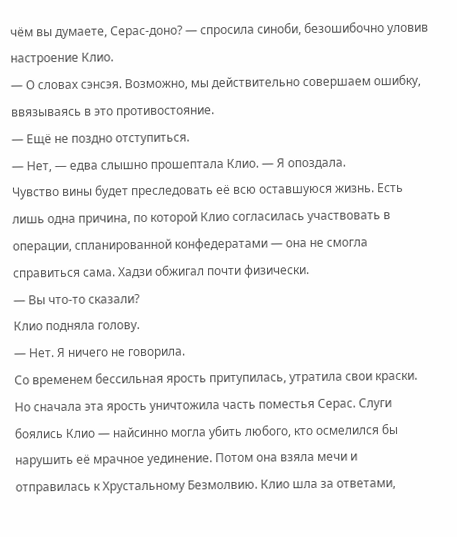чём вы думаете, Серас-доно? — спросила синоби, безошибочно уловив настроение Клио.
— О словах сэнсэя. Возможно, мы действительно совершаем ошибку, ввязываясь в это противостояние.
— Ещё не поздно отступиться.
— Нет, — едва слышно прошептала Клио. — Я опоздала.
Чувство вины будет преследовать её всю оставшуюся жизнь. Есть лишь одна причина, по которой Клио согласилась участвовать в операции, спланированной конфедератами — она не смогла справиться сама. Хадзи обжигал почти физически.
— Вы что-то сказали?
Клио подняла голову.
— Нет. Я ничего не говорила.
Со временем бессильная ярость притупилась, утратила свои краски. Но сначала эта ярость уничтожила часть поместья Серас. Слуги боялись Клио — найсинно могла убить любого, кто осмелился бы нарушить её мрачное уединение. Потом она взяла мечи и отправилась к Хрустальному Безмолвию. Клио шла за ответами,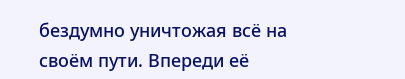бездумно уничтожая всё на своём пути. Впереди её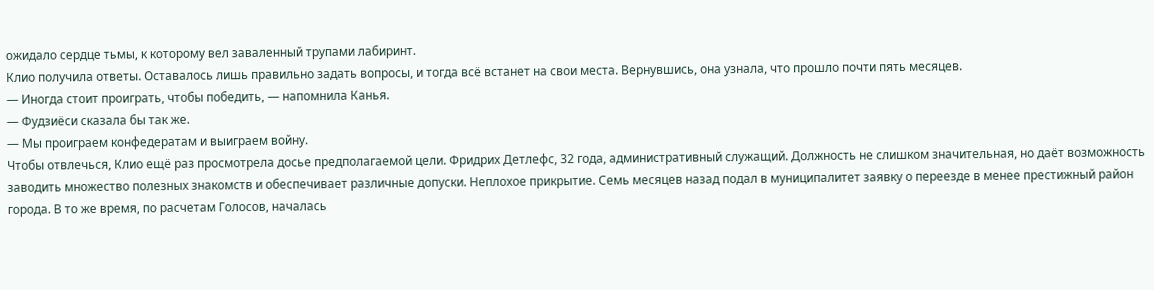ожидало сердце тьмы, к которому вел заваленный трупами лабиринт.
Клио получила ответы. Оставалось лишь правильно задать вопросы, и тогда всё встанет на свои места. Вернувшись, она узнала, что прошло почти пять месяцев.
— Иногда стоит проиграть, чтобы победить, — напомнила Канья.
— Фудзиёси сказала бы так же.
— Мы проиграем конфедератам и выиграем войну.
Чтобы отвлечься, Клио ещё раз просмотрела досье предполагаемой цели. Фридрих Детлефс, 32 года, административный служащий. Должность не слишком значительная, но даёт возможность заводить множество полезных знакомств и обеспечивает различные допуски. Неплохое прикрытие. Семь месяцев назад подал в муниципалитет заявку о переезде в менее престижный район города. В то же время, по расчетам Голосов, началась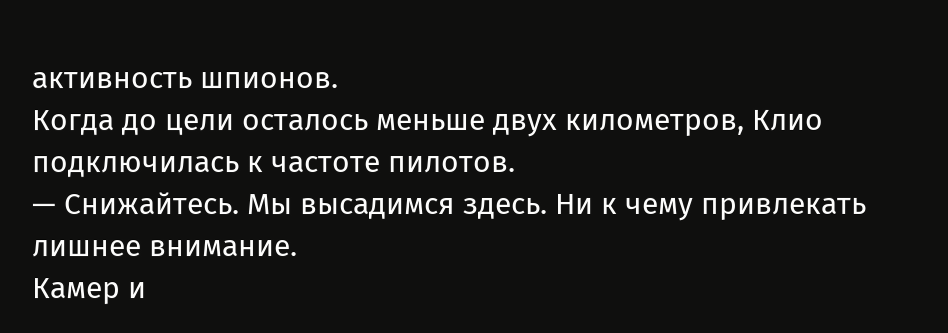активность шпионов.
Когда до цели осталось меньше двух километров, Клио подключилась к частоте пилотов.
— Снижайтесь. Мы высадимся здесь. Ни к чему привлекать лишнее внимание.
Камер и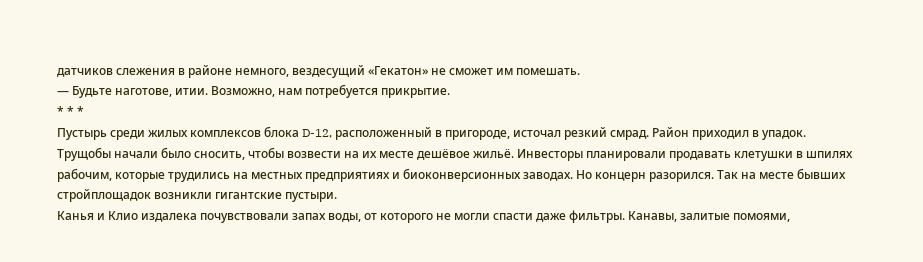датчиков слежения в районе немного, вездесущий «Гекатон» не сможет им помешать.
— Будьте наготове, итии. Возможно, нам потребуется прикрытие.
* * *
Пустырь среди жилых комплексов блока D-12, расположенный в пригороде, источал резкий смрад. Район приходил в упадок. Трущобы начали было сносить, чтобы возвести на их месте дешёвое жильё. Инвесторы планировали продавать клетушки в шпилях рабочим, которые трудились на местных предприятиях и биоконверсионных заводах. Но концерн разорился. Так на месте бывших стройплощадок возникли гигантские пустыри.
Канья и Клио издалека почувствовали запах воды, от которого не могли спасти даже фильтры. Канавы, залитые помоями,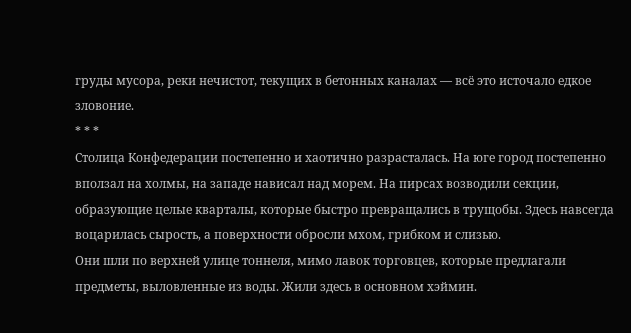груды мусора, реки нечистот, текущих в бетонных каналах — всё это источало едкое зловоние.
* * *
Столица Конфедерации постепенно и хаотично разрасталась. На юге город постепенно вползал на холмы, на западе нависал над морем. На пирсах возводили секции, образующие целые кварталы, которые быстро превращались в трущобы. Здесь навсегда воцарилась сырость, а поверхности обросли мхом, грибком и слизью.
Они шли по верхней улице тоннеля, мимо лавок торговцев, которые предлагали предметы, выловленные из воды. Жили здесь в основном хэймин.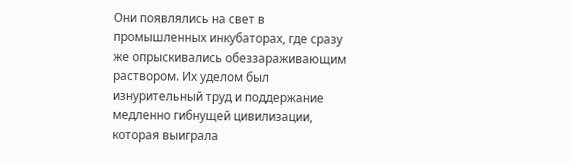Они появлялись на свет в промышленных инкубаторах, где сразу же опрыскивались обеззараживающим раствором. Их уделом был изнурительный труд и поддержание медленно гибнущей цивилизации, которая выиграла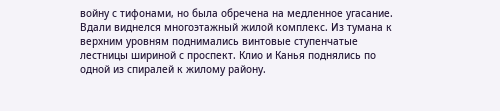войну с тифонами, но была обречена на медленное угасание.
Вдали виднелся многоэтажный жилой комплекс. Из тумана к верхним уровням поднимались винтовые ступенчатые лестницы шириной с проспект. Клио и Канья поднялись по одной из спиралей к жилому району.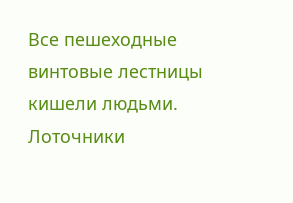Все пешеходные винтовые лестницы кишели людьми. Лоточники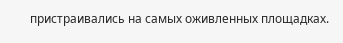пристраивались на самых оживленных площадках.